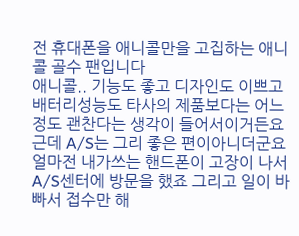전 휴대폰을 애니콜만을 고집하는 애니콜 골수 팬입니다
애니콜.. 기능도 좋고 디자인도 이쁘고 배터리성능도 타사의 제품보다는 어느정도 괜찬다는 생각이 들어서이거든요
근데 A/S는 그리 좋은 편이아니더군요 얼마전 내가쓰는 핸드폰이 고장이 나서 A/S센터에 방문을 했죠 그리고 일이 바빠서 접수만 해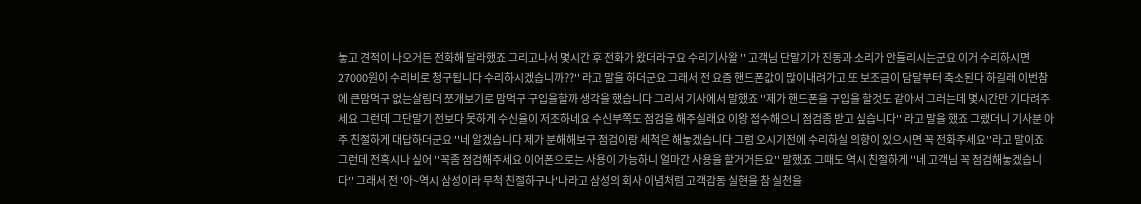놓고 견적이 나오거든 전화해 달라했죠 그리고나서 몇시간 후 전화가 왔더라구요 수리기사왈 '' 고객님 단말기가 진동과 소리가 안들리시는군요 이거 수리하시면 27000원이 수리비로 청구됩니다 수리하시겠습니까??'' 라고 말을 하더군요 그래서 전 요즘 핸드폰값이 많이내려가고 또 보조금이 담달부터 축소된다 하길래 이번참에 큰맘먹구 없는살림더 쪼개보기로 맘먹구 구입을할까 생각을 했습니다 그리서 기사에서 말했죠 ''제가 핸드폰을 구입을 할것도 같아서 그러는데 몇시간만 기다려주세요 그런데 그단말기 전보다 못하게 수신율이 저조하네요 수신부쪽도 점검을 해주실래요 이왕 접수해으니 점검좀 받고 싶습니다'' 라고 말을 했죠 그랬더니 기사분 아주 친절하게 대답하더군요 ''네 알겠습니다 제가 분해해보구 점검이랑 세척은 해놓겠습니다 그럼 오시기전에 수리하실 의향이 있으시면 꼭 전화주세요''라고 말이죠 그런데 전혹시나 싶어 ''꼭좀 점검해주세요 이어폰으로는 사용이 가능하니 얼마간 사용을 할거거든요'' 말했죠 그때도 역시 친절하게 ''네 고객님 꼭 점검해놓겠습니다'' 그래서 전 '아~역시 삼성이라 무척 친절하구나'나라고 삼성의 회사 이념처럼 고객감동 실현을 참 실천을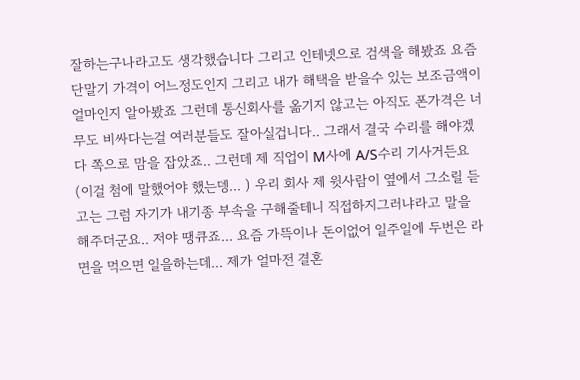잘하는구나라고도 생각했습니다 그리고 인테넷으로 검색을 해봤죠 요즘 단말기 가격이 어느정도인지 그리고 내가 해택을 받을수 있는 보조금액이 얼마인지 알아봤죠 그런데 통신회사를 옮기지 않고는 아직도 폰가격은 너무도 비싸다는걸 여러분들도 잘아실겁니다.. 그래서 결국 수리를 해야겠다 쪽으로 맘을 잡았죠.. 그런데 제 직업이 M사에 A/S수리 기사거든요(이걸 첨에 말했어야 했는뎅... ) 우리 회사 제 윗사람이 옆에서 그소릴 듣고는 그럼 자기가 내기종 부속을 구해줄테니 직접하지그러냐라고 말을 해주더군요.. 저야 땡큐죠... 요즘 가뜩이나 돈이없어 일주일에 두번은 라면을 먹으면 일을하는데... 제가 얼마전 결혼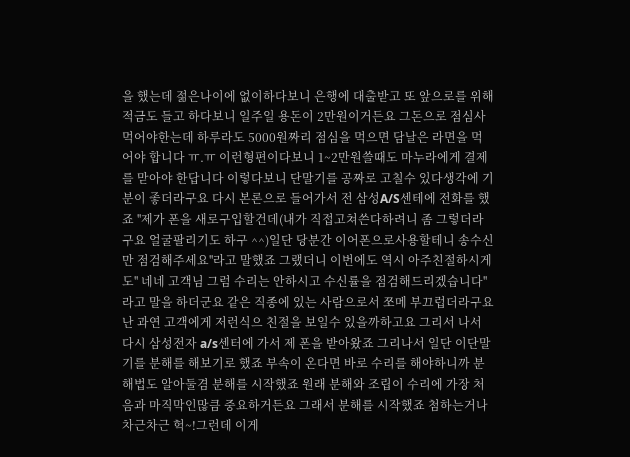을 했는데 젊은나이에 없이하다보니 은행에 대출받고 또 앞으로를 위해 적금도 들고 하다보니 일주일 용돈이 2만원이거든요 그돈으로 점심사먹어야한는데 하루라도 5000원짜리 점심을 먹으면 담날은 라면을 먹어야 합니다 ㅠ.ㅠ 이런형편이다보니 1~2만원쓸때도 마누라에게 결제를 맏아야 한답니다 이렇다보니 단말기를 공짜로 고칠수 있다생각에 기분이 좋더라구요 다시 본론으로 들어가서 전 삼성A/S센테에 전화를 했죠 ''제가 폰을 새로구입할건데(내가 직접고쳐쓴다하려니 좀 그렇더라구요 얼굴팔리기도 하구 ^^)일단 당분간 이어폰으로사용할테니 송수신만 점검해주세요''라고 말했죠 그랬더니 이번에도 역시 아주친절하시게도'' 네네 고객님 그럼 수리는 안하시고 수신률을 점검해드리겠습니다'' 라고 말을 하더군요 같은 직종에 있는 사람으로서 쪼메 부끄럽더라구요 난 과연 고객에게 저런식으 친절을 보일수 있을까하고요 그리서 나서 다시 삼성전자 a/s센터에 가서 제 폰을 받아왔죠 그리나서 일단 이단말기를 분해를 해보기로 했죠 부속이 온다면 바로 수리를 해야하니까 분해법도 알아둘겸 분해를 시작했죠 원래 분해와 조립이 수리에 가장 처음과 마직막인많큼 중요하거든요 그래서 분해를 시작했죠 첨하는거나 차근차근 헉~!그런데 이게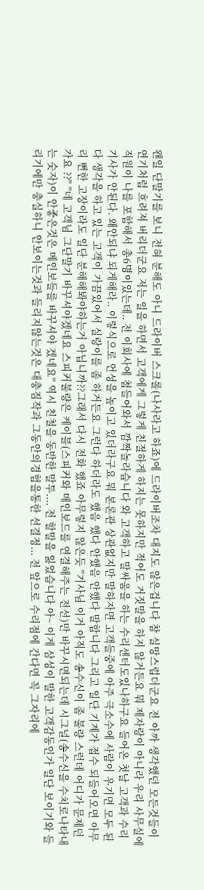왠일 단말기를 보니 전혀 분해도 아니 드라이버 스크롤(나사라고 하죠)에 드라이버조차 대지도 않은겁니다 참 실망스럽더군요 전 아까 생각했던 모든것들이 연기처럼 흐려져 버리더군요 저는 일을 하면서 고객에게 그렇게 친절하게 하지는 못하지만 적어도 거짓말을 하지 않거든요 뭐 제자랑이 아니라 우리 사무실에 직원이 나를 포함해서 총6명이있는데.. 전 이회사에 첨들어와서 깜짝놀라습니다 와 고객하고 말싸움을 하는 수리센터도있나하구요 들어온 첫날 고객과 수리기사가 안된다. 왜안되냐 되게해라.. 이렇식으로 언성을 높이고 있더라구요 뭐 본론관 상관없지만 말하자면 고객들중에 아주 극소수에 사람이 우기면 모두 된다 생각을 하고 있는 고객이 가끔있어서 실랑이를 좀 하거든요 그런다 하더라도 했음 했다 안했음 안했다 말합니다 그리고 일단 기계가 접수 되들어오면 아무리 뻔한 고장이라도 일단 분해해봐야하는거 아닙니까??그래서 다시 전화 했죠 아무렇지 않은듯 ''기사님 이거 아직도 송수신이 좀 불량 스런데 어디가 문제던가요 ??'' ''네 고객님 그단말기 바꾸셔야겠네요 스피커불량은 케이블(스피커와 매인보드를 연결해주는 전선)만 바꾸시면되는데 시그널(송수신을 수치로나타내는 숫자)이 안좋은것은 메인보들를 바꾸셔야 겠네요'' 역시 친철을 동반한 말투.... 전 할말을 잃었습니다 아~ 이게 삼성이 말한 고객감동인가 일단 보이기와 들리기에만 충실하니 안보이는것과 들리지않는것은 대충짐작과 그동안의경험을통한 선결정... 전 앞으로 수리점에 간다면 꼭 그자리에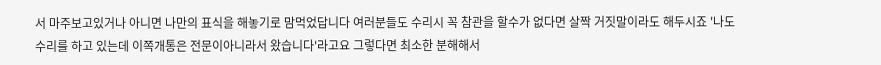서 마주보고있거나 아니면 나만의 표식을 해놓기로 맘먹었답니다 여러분들도 수리시 꼭 참관을 할수가 없다면 살짝 거짓말이라도 해두시죠 '나도 수리를 하고 있는데 이쪽개통은 전문이아니라서 왔습니다'라고요 그렇다면 최소한 분해해서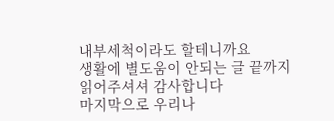내부세척이라도 할테니까요
생활에 별도움이 안되는 글 끝까지 읽어주셔셔 감사합니다
마지막으로 우리나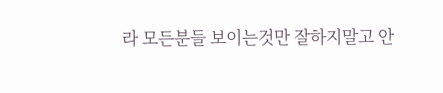라 모든분들 보이는것만 잘하지말고 안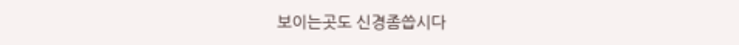보이는곳도 신경좀씁시다